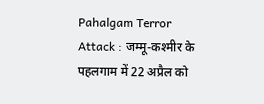Pahalgam Terror Attack : जम्मू-कश्मीर के पहलगाम में 22 अप्रैल को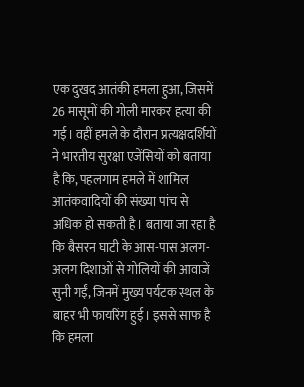एक दुखद आतंकी हमला हुआ, जिसमें 26 मासूमों की गोली मारकर हत्या की गई। वहीं हमले के दौरान प्रत्यक्षदर्शियों ने भारतीय सुरक्षा एजेंसियों को बताया है कि, पहलगाम हमले में शामिल आतंकवादियों की संख्या पांच से अधिक हो सकती है। बताया जा रहा है कि बैसरन घाटी के आस-पास अलग-अलग दिशाओं से गोलियों की आवाजें सुनी गईं, जिनमें मुख्य पर्यटक स्थल के बाहर भी फायरिंग हुई। इससे साफ है कि हमला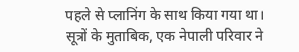पहले से प्लानिंग के साथ किया गया था।
सूत्रों के मुताबिक, एक नेपाली परिवार ने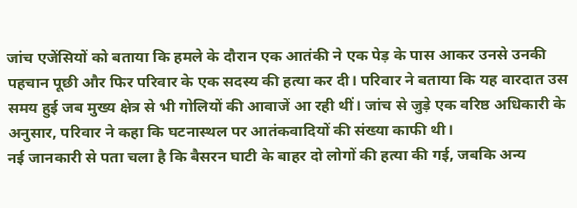जांच एजेंसियों को बताया कि हमले के दौरान एक आतंकी ने एक पेड़ के पास आकर उनसे उनकी पहचान पूछी और फिर परिवार के एक सदस्य की हत्या कर दी। परिवार ने बताया कि यह वारदात उस समय हुई जब मुख्य क्षेत्र से भी गोलियों की आवाजें आ रही थीं। जांच से जुड़े एक वरिष्ठ अधिकारी के अनुसार, परिवार ने कहा कि घटनास्थल पर आतंकवादियों की संख्या काफी थी।
नई जानकारी से पता चला है कि बैसरन घाटी के बाहर दो लोगों की हत्या की गई, जबकि अन्य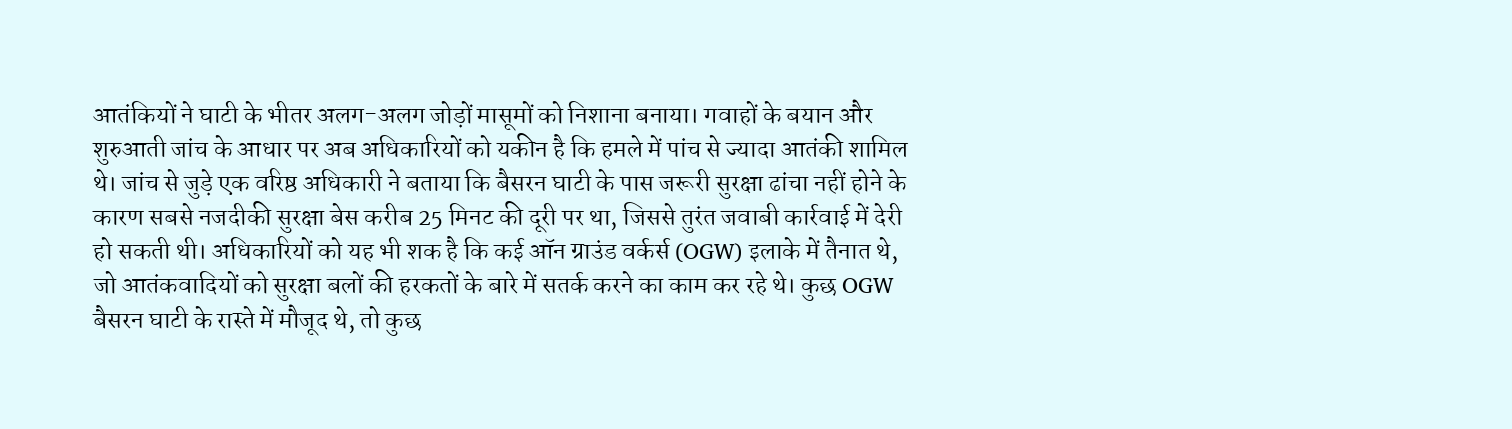आतंकियों ने घाटी के भीतर अलग-अलग जोड़ों मासूमों को निशाना बनाया। गवाहों के बयान और शुरुआती जांच के आधार पर अब अधिकारियों को यकीन है कि हमले में पांच से ज्यादा आतंकी शामिल थे। जांच से जुड़े एक वरिष्ठ अधिकारी ने बताया कि बैसरन घाटी के पास जरूरी सुरक्षा ढांचा नहीं होने के कारण सबसे नजदीकी सुरक्षा बेस करीब 25 मिनट की दूरी पर था, जिससे तुरंत जवाबी कार्रवाई में देरी हो सकती थी। अधिकारियों को यह भी शक है कि कई ऑन ग्राउंड वर्कर्स (OGW) इलाके में तैनात थे, जो आतंकवादियों को सुरक्षा बलों की हरकतों के बारे में सतर्क करने का काम कर रहे थे। कुछ OGW बैसरन घाटी के रास्ते में मौजूद थे, तो कुछ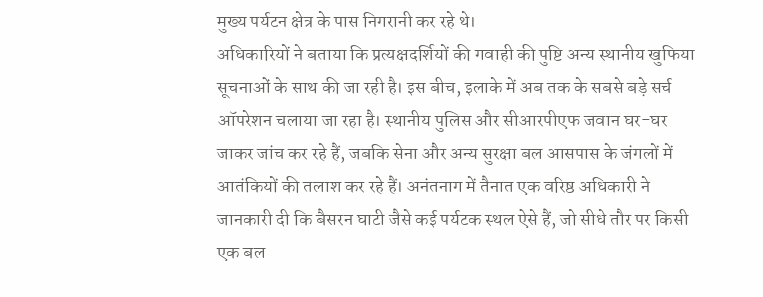मुख्य पर्यटन क्षेत्र के पास निगरानी कर रहे थे।
अधिकारियों ने बताया कि प्रत्यक्षदर्शियों की गवाही की पुष्टि अन्य स्थानीय खुफिया सूचनाओं के साथ की जा रही है। इस बीच, इलाके में अब तक के सबसे बड़े सर्च ऑपरेशन चलाया जा रहा है। स्थानीय पुलिस और सीआरपीएफ जवान घर-घर जाकर जांच कर रहे हैं, जबकि सेना और अन्य सुरक्षा बल आसपास के जंगलों में आतंकियों की तलाश कर रहे हैं। अनंतनाग में तैनात एक वरिष्ठ अधिकारी ने जानकारी दी कि बैसरन घाटी जैसे कई पर्यटक स्थल ऐसे हैं, जो सीधे तौर पर किसी एक बल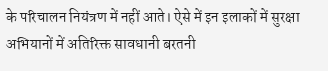के परिचालन नियंत्रण में नहीं आते। ऐसे में इन इलाकों में सुरक्षा अभियानों में अतिरिक्त सावधानी बरतनी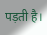पड़ती है।